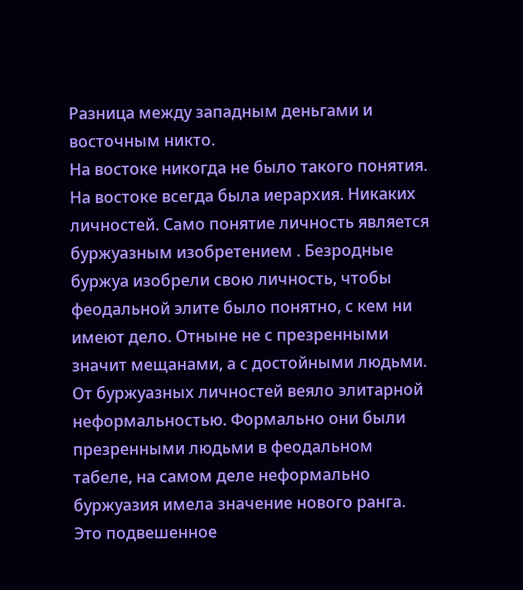Разница между западным деньгами и восточным никто.
На востоке никогда не было такого понятия. На востоке всегда была иерархия. Никаких личностей. Само понятие личность является буржуазным изобретением . Безродные буржуа изобрели свою личность, чтобы феодальной элите было понятно, с кем ни имеют дело. Отныне не с презренными значит мещанами, а с достойными людьми. От буржуазных личностей веяло элитарной неформальностью. Формально они были презренными людьми в феодальном табеле, на самом деле неформально буржуазия имела значение нового ранга. Это подвешенное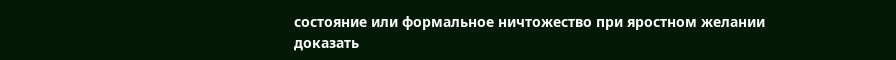состояние или формальное ничтожество при яростном желании доказать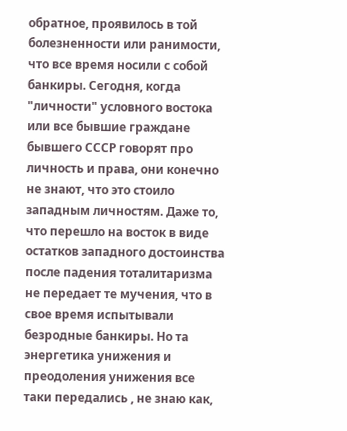обратное, проявилось в той болезненности или ранимости, что все время носили с собой банкиры. Сегодня, когда "личности" условного востока или все бывшие граждане бывшего СССР говорят про личность и права, они конечно не знают, что это стоило западным личностям. Даже то, что перешло на восток в виде остатков западного достоинства после падения тоталитаризма не передает те мучения, что в свое время испытывали безродные банкиры. Но та энергетика унижения и преодоления унижения все таки передались , не знаю как,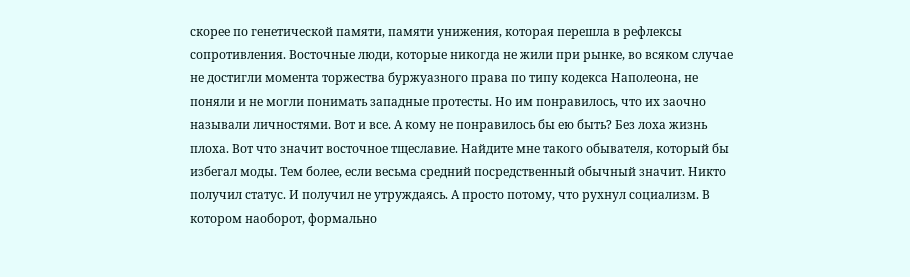скорее по генетической памяти, памяти унижения, которая перешла в рефлексы сопротивления. Восточные люди, которые никогда не жили при рынке, во всяком случае не достигли момента торжества буржуазного права по типу кодекса Наполеона, не поняли и не могли понимать западные протесты. Но им понравилось, что их заочно называли личностями. Вот и все. А кому не понравилось бы ею быть? Без лоха жизнь плоха. Вот что значит восточное тщеславие. Найдите мне такого обывателя, который бы избегал моды. Тем более, если весьма средний посредственный обычный значит. Никто получил статус. И получил не утруждаясь. А просто потому, что рухнул социализм. В котором наоборот, формально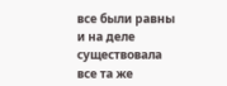все были равны и на деле существовала все та же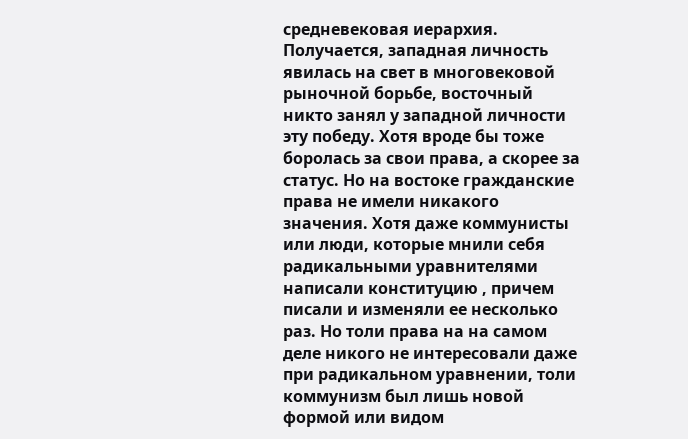средневековая иерархия. Получается, западная личность явилась на свет в многовековой рыночной борьбе, восточный никто занял у западной личности эту победу. Хотя вроде бы тоже боролась за свои права, а скорее за статус. Но на востоке гражданские права не имели никакого значения. Хотя даже коммунисты или люди, которые мнили себя радикальными уравнителями написали конституцию , причем писали и изменяли ее несколько раз. Но толи права на на самом деле никого не интересовали даже при радикальном уравнении, толи коммунизм был лишь новой формой или видом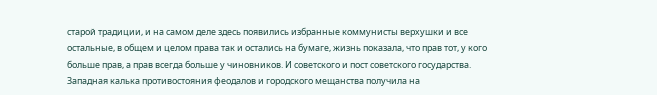старой традиции, и на самом деле здесь появились избранные коммунисты верхушки и все остальные, в общем и целом права так и остались на бумаге, жизнь показала, что прав тот, у кого больше прав, а прав всегда больше у чиновников. И советского и пост советского государства. Западная калька противостояния феодалов и городского мещанства получила на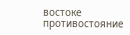востоке противостояние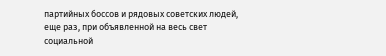партийных боссов и рядовых советских людей, еще раз, при объявленной на весь свет социальной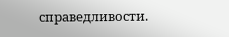справедливости.